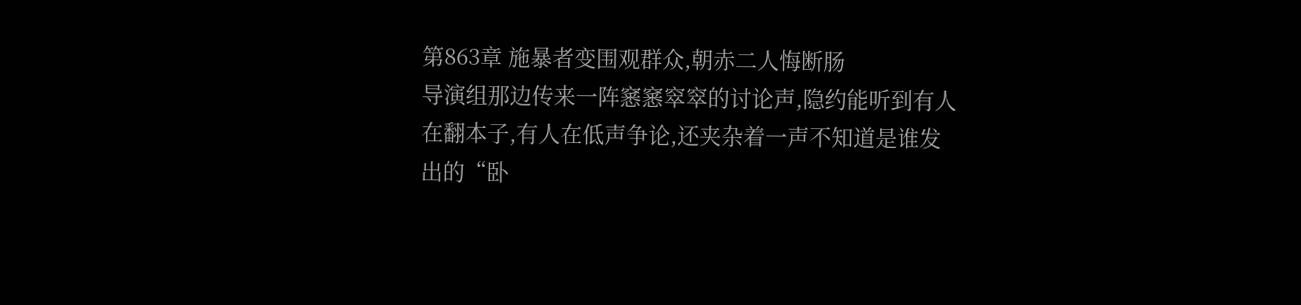第863章 施暴者变围观群众,朝赤二人悔断肠
导演组那边传来一阵窸窸窣窣的讨论声,隐约能听到有人在翻本子,有人在低声争论,还夹杂着一声不知道是谁发出的“卧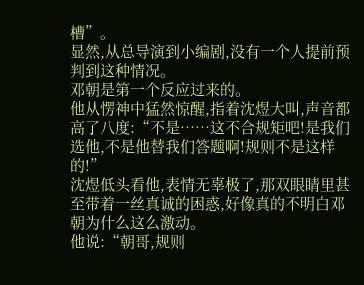槽”。
显然,从总导演到小编剧,没有一个人提前预判到这种情况。
邓朝是第一个反应过来的。
他从愣神中猛然惊醒,指着沈煜大叫,声音都高了八度:“不是……这不合规矩吧!是我们选他,不是他替我们答题啊!规则不是这样的!”
沈煜低头看他,表情无辜极了,那双眼睛里甚至带着一丝真诚的困惑,好像真的不明白邓朝为什么这么激动。
他说:“朝哥,规则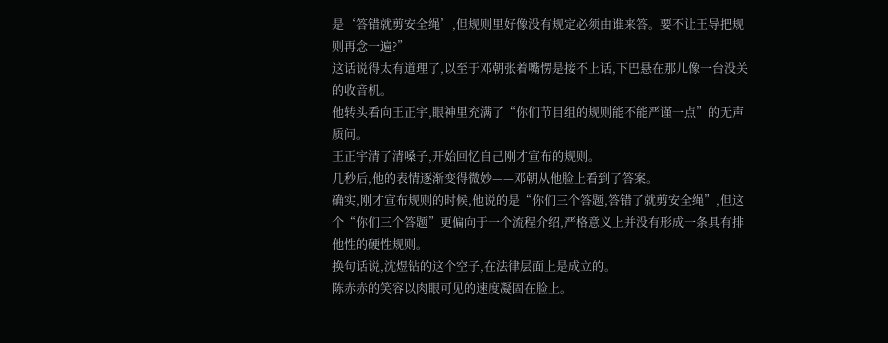是‘答错就剪安全绳’,但规则里好像没有规定必须由谁来答。要不让王导把规则再念一遍?”
这话说得太有道理了,以至于邓朝张着嘴愣是接不上话,下巴悬在那儿像一台没关的收音机。
他转头看向王正宇,眼神里充满了“你们节目组的规则能不能严谨一点”的无声质问。
王正宇清了清嗓子,开始回忆自己刚才宣布的规则。
几秒后,他的表情逐渐变得微妙——邓朝从他脸上看到了答案。
确实,刚才宣布规则的时候,他说的是“你们三个答题,答错了就剪安全绳”,但这个“你们三个答题”更偏向于一个流程介绍,严格意义上并没有形成一条具有排他性的硬性规则。
换句话说,沈煜钻的这个空子,在法律层面上是成立的。
陈赤赤的笑容以肉眼可见的速度凝固在脸上。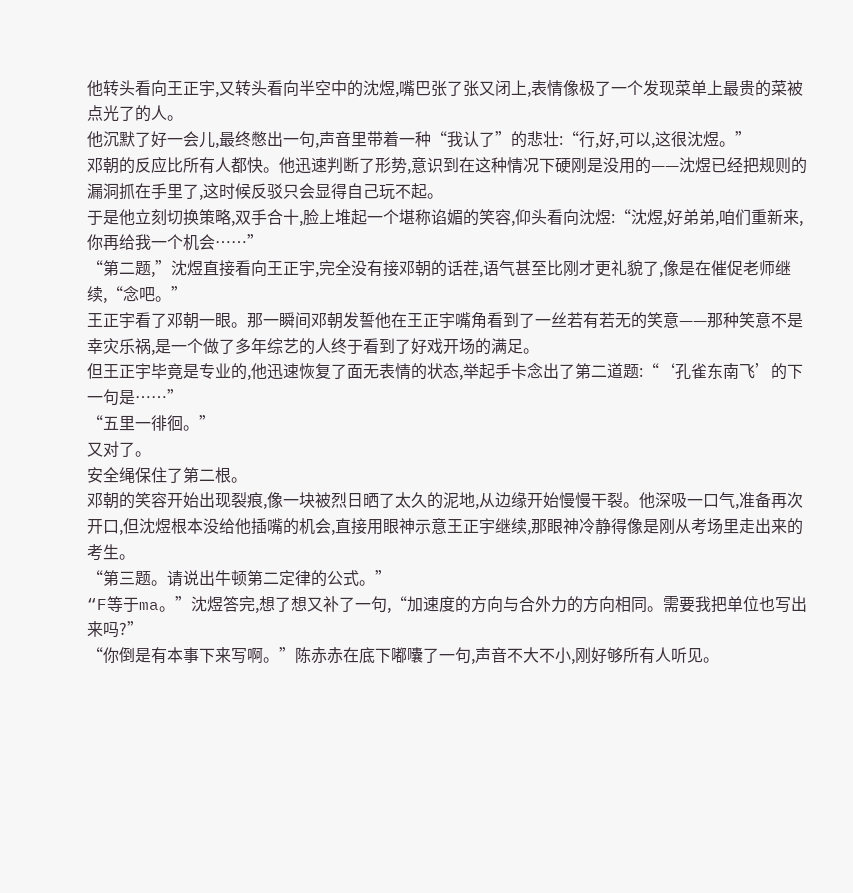他转头看向王正宇,又转头看向半空中的沈煜,嘴巴张了张又闭上,表情像极了一个发现菜单上最贵的菜被点光了的人。
他沉默了好一会儿,最终憋出一句,声音里带着一种“我认了”的悲壮:“行,好,可以,这很沈煜。”
邓朝的反应比所有人都快。他迅速判断了形势,意识到在这种情况下硬刚是没用的——沈煜已经把规则的漏洞抓在手里了,这时候反驳只会显得自己玩不起。
于是他立刻切换策略,双手合十,脸上堆起一个堪称谄媚的笑容,仰头看向沈煜:“沈煜,好弟弟,咱们重新来,你再给我一个机会……”
“第二题,”沈煜直接看向王正宇,完全没有接邓朝的话茬,语气甚至比刚才更礼貌了,像是在催促老师继续,“念吧。”
王正宇看了邓朝一眼。那一瞬间邓朝发誓他在王正宇嘴角看到了一丝若有若无的笑意——那种笑意不是幸灾乐祸,是一个做了多年综艺的人终于看到了好戏开场的满足。
但王正宇毕竟是专业的,他迅速恢复了面无表情的状态,举起手卡念出了第二道题:“‘孔雀东南飞’的下一句是……”
“五里一徘徊。”
又对了。
安全绳保住了第二根。
邓朝的笑容开始出现裂痕,像一块被烈日晒了太久的泥地,从边缘开始慢慢干裂。他深吸一口气,准备再次开口,但沈煜根本没给他插嘴的机会,直接用眼神示意王正宇继续,那眼神冷静得像是刚从考场里走出来的考生。
“第三题。请说出牛顿第二定律的公式。”
“F等于ma。”沈煜答完,想了想又补了一句,“加速度的方向与合外力的方向相同。需要我把单位也写出来吗?”
“你倒是有本事下来写啊。”陈赤赤在底下嘟囔了一句,声音不大不小,刚好够所有人听见。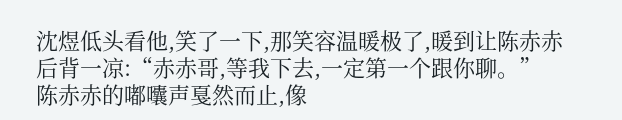沈煜低头看他,笑了一下,那笑容温暖极了,暖到让陈赤赤后背一凉:“赤赤哥,等我下去,一定第一个跟你聊。”
陈赤赤的嘟囔声戛然而止,像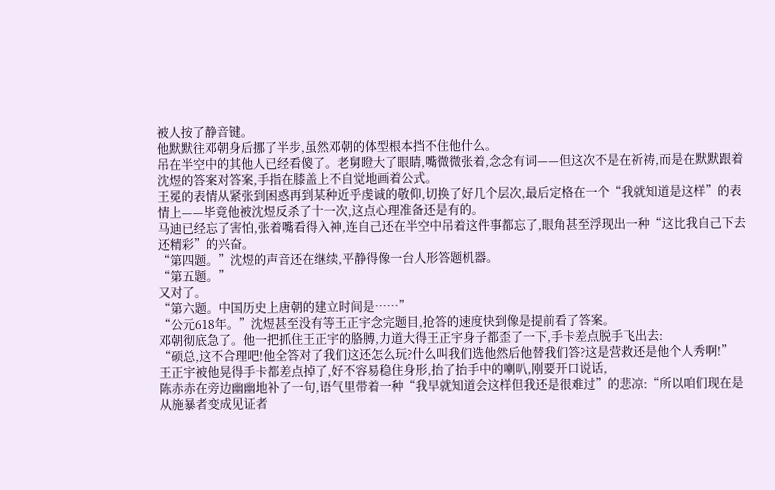被人按了静音键。
他默默往邓朝身后挪了半步,虽然邓朝的体型根本挡不住他什么。
吊在半空中的其他人已经看傻了。老舅瞪大了眼睛,嘴微微张着,念念有词——但这次不是在祈祷,而是在默默跟着沈煜的答案对答案,手指在膝盖上不自觉地画着公式。
王冕的表情从紧张到困惑再到某种近乎虔诚的敬仰,切换了好几个层次,最后定格在一个“我就知道是这样”的表情上——毕竟他被沈煜反杀了十一次,这点心理准备还是有的。
马迪已经忘了害怕,张着嘴看得入神,连自己还在半空中吊着这件事都忘了,眼角甚至浮现出一种“这比我自己下去还精彩”的兴奋。
“第四题。”沈煜的声音还在继续,平静得像一台人形答题机器。
“第五题。”
又对了。
“第六题。中国历史上唐朝的建立时间是……”
“公元618年。”沈煜甚至没有等王正宇念完题目,抢答的速度快到像是提前看了答案。
邓朝彻底急了。他一把抓住王正宇的胳膊,力道大得王正宇身子都歪了一下,手卡差点脱手飞出去:
“硕总,这不合理吧!他全答对了我们这还怎么玩?什么叫我们选他然后他替我们答?这是营救还是他个人秀啊!”
王正宇被他晃得手卡都差点掉了,好不容易稳住身形,抬了抬手中的喇叭,刚要开口说话,
陈赤赤在旁边幽幽地补了一句,语气里带着一种“我早就知道会这样但我还是很难过”的悲凉:“所以咱们现在是从施暴者变成见证者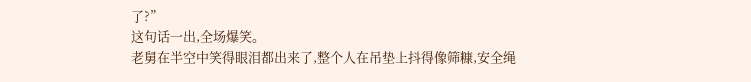了?”
这句话一出,全场爆笑。
老舅在半空中笑得眼泪都出来了,整个人在吊垫上抖得像筛糠,安全绳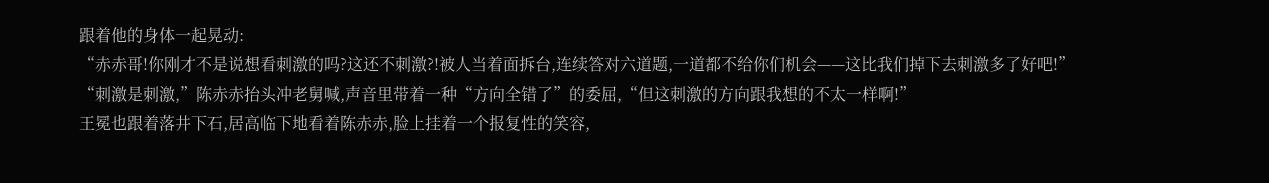跟着他的身体一起晃动:
“赤赤哥!你刚才不是说想看刺激的吗?这还不刺激?!被人当着面拆台,连续答对六道题,一道都不给你们机会——这比我们掉下去刺激多了好吧!”
“刺激是刺激,”陈赤赤抬头冲老舅喊,声音里带着一种“方向全错了”的委屈,“但这刺激的方向跟我想的不太一样啊!”
王冕也跟着落井下石,居高临下地看着陈赤赤,脸上挂着一个报复性的笑容,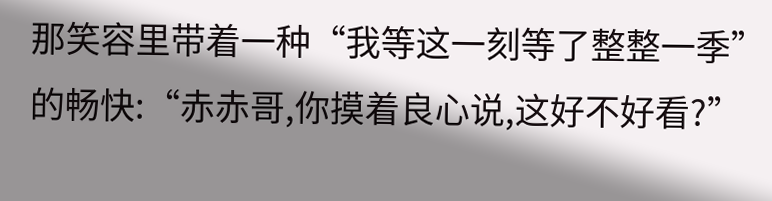那笑容里带着一种“我等这一刻等了整整一季”的畅快:“赤赤哥,你摸着良心说,这好不好看?”